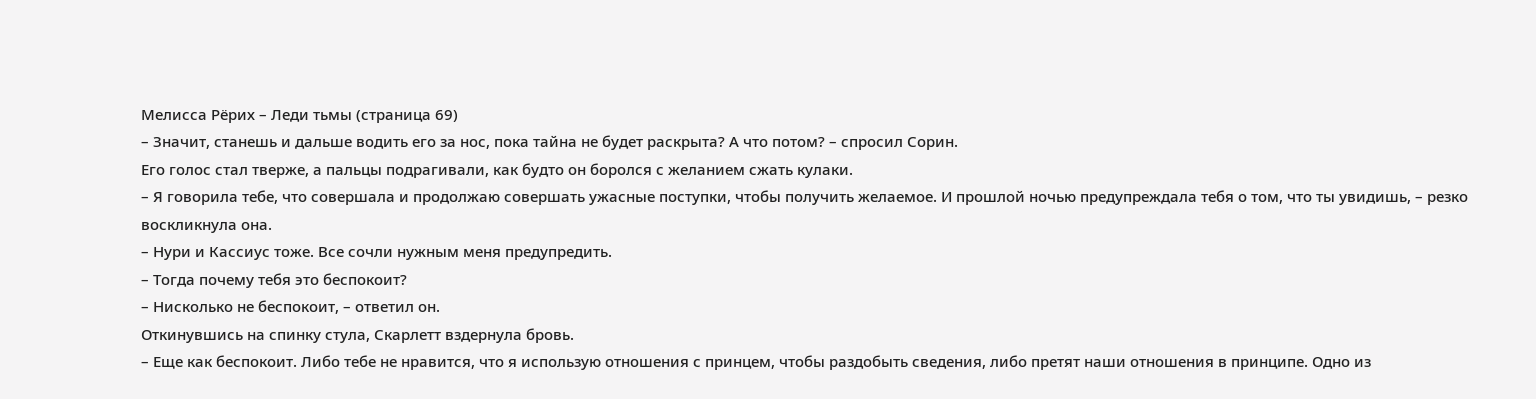Мелисса Рёрих – Леди тьмы (страница 69)
– Значит, станешь и дальше водить его за нос, пока тайна не будет раскрыта? А что потом? – спросил Сорин.
Его голос стал тверже, а пальцы подрагивали, как будто он боролся с желанием сжать кулаки.
– Я говорила тебе, что совершала и продолжаю совершать ужасные поступки, чтобы получить желаемое. И прошлой ночью предупреждала тебя о том, что ты увидишь, – резко воскликнула она.
– Нури и Кассиус тоже. Все сочли нужным меня предупредить.
– Тогда почему тебя это беспокоит?
– Нисколько не беспокоит, – ответил он.
Откинувшись на спинку стула, Скарлетт вздернула бровь.
– Еще как беспокоит. Либо тебе не нравится, что я использую отношения с принцем, чтобы раздобыть сведения, либо претят наши отношения в принципе. Одно из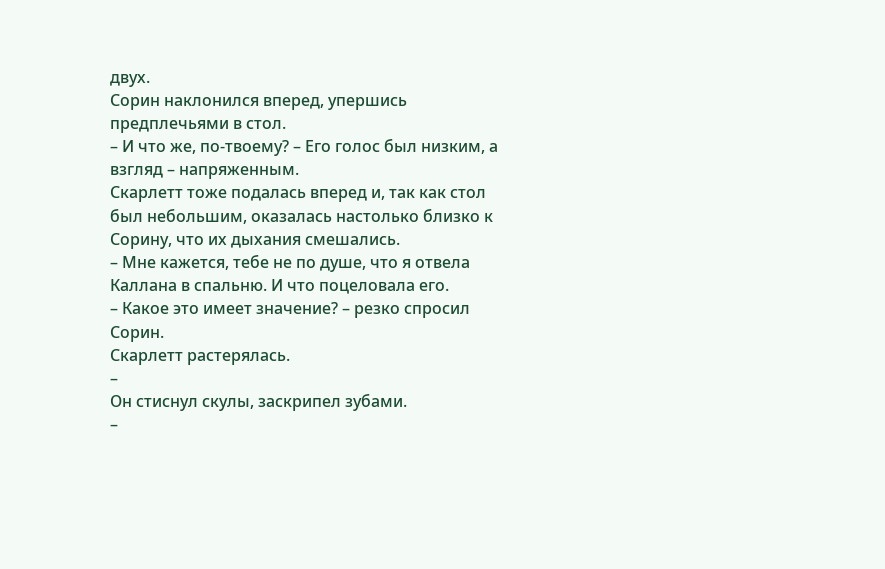двух.
Сорин наклонился вперед, упершись предплечьями в стол.
– И что же, по-твоему? – Его голос был низким, а взгляд – напряженным.
Скарлетт тоже подалась вперед и, так как стол был небольшим, оказалась настолько близко к Сорину, что их дыхания смешались.
– Мне кажется, тебе не по душе, что я отвела Каллана в спальню. И что поцеловала его.
– Какое это имеет значение? – резко спросил Сорин.
Скарлетт растерялась.
–
Он стиснул скулы, заскрипел зубами.
–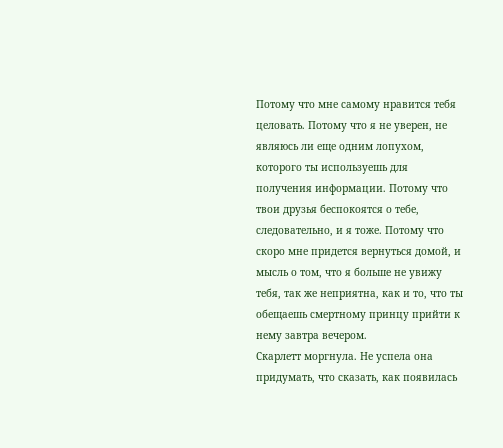Потому что мне самому нравится тебя целовать. Потому что я не уверен, не являюсь ли еще одним лопухом, которого ты используешь для получения информации. Потому что твои друзья беспокоятся о тебе, следовательно, и я тоже. Потому что скоро мне придется вернуться домой, и мысль о том, что я больше не увижу тебя, так же неприятна, как и то, что ты обещаешь смертному принцу прийти к нему завтра вечером.
Скарлетт моргнула. Не успела она придумать, что сказать, как появилась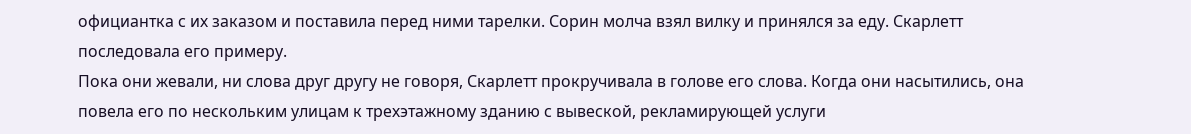официантка с их заказом и поставила перед ними тарелки. Сорин молча взял вилку и принялся за еду. Скарлетт последовала его примеру.
Пока они жевали, ни слова друг другу не говоря, Скарлетт прокручивала в голове его слова. Когда они насытились, она повела его по нескольким улицам к трехэтажному зданию с вывеской, рекламирующей услуги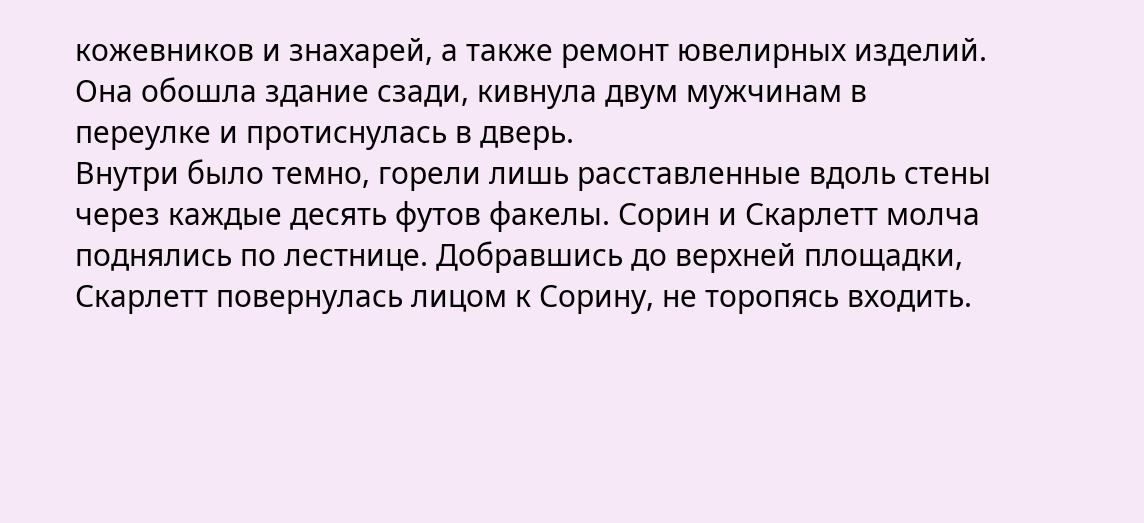кожевников и знахарей, а также ремонт ювелирных изделий. Она обошла здание сзади, кивнула двум мужчинам в переулке и протиснулась в дверь.
Внутри было темно, горели лишь расставленные вдоль стены через каждые десять футов факелы. Сорин и Скарлетт молча поднялись по лестнице. Добравшись до верхней площадки, Скарлетт повернулась лицом к Сорину, не торопясь входить.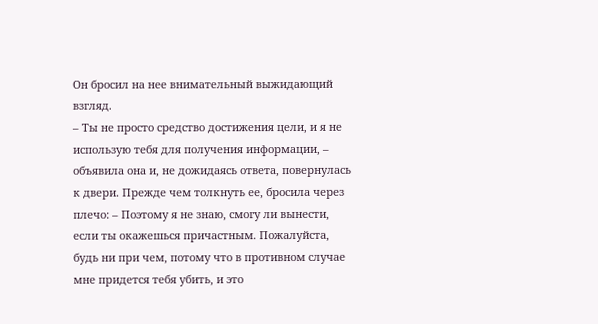Он бросил на нее внимательный выжидающий взгляд.
– Ты не просто средство достижения цели, и я не использую тебя для получения информации, – объявила она и, не дожидаясь ответа, повернулась к двери. Прежде чем толкнуть ее, бросила через плечо: – Поэтому я не знаю, смогу ли вынести, если ты окажешься причастным. Пожалуйста, будь ни при чем, потому что в противном случае мне придется тебя убить, и это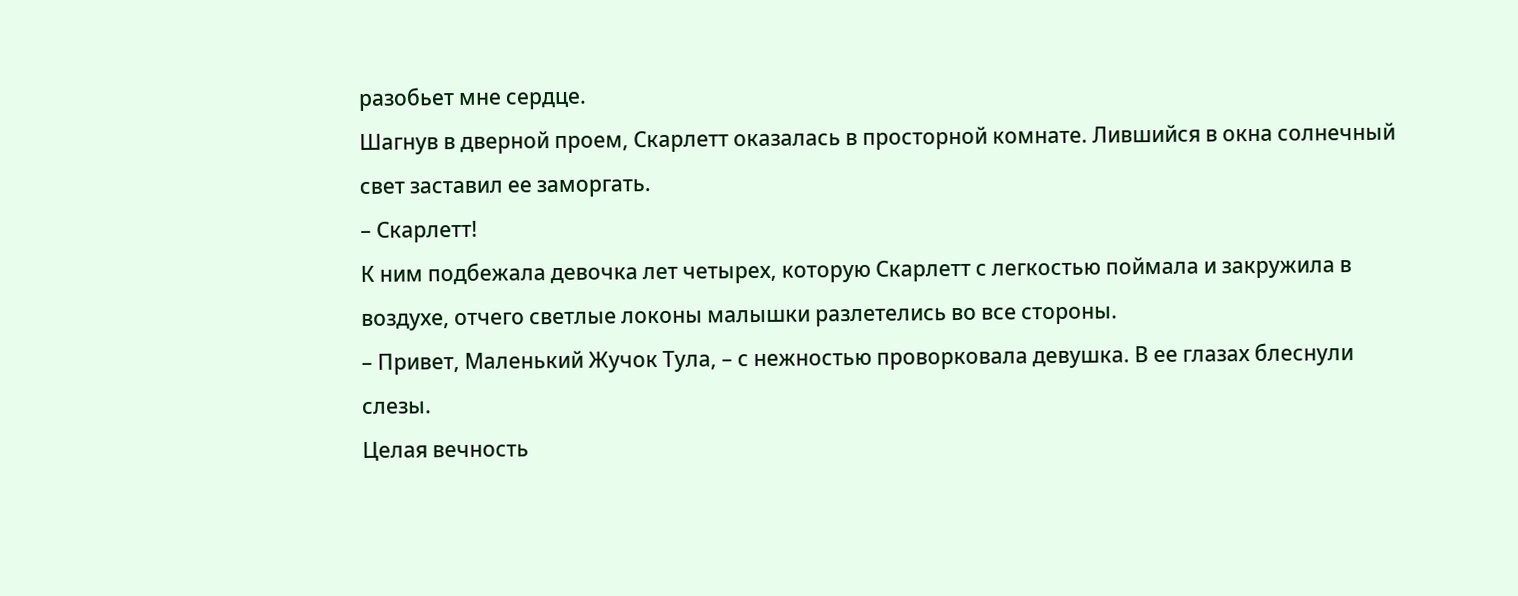разобьет мне сердце.
Шагнув в дверной проем, Скарлетт оказалась в просторной комнате. Лившийся в окна солнечный свет заставил ее заморгать.
– Скарлетт!
К ним подбежала девочка лет четырех, которую Скарлетт с легкостью поймала и закружила в воздухе, отчего светлые локоны малышки разлетелись во все стороны.
– Привет, Маленький Жучок Тула, – с нежностью проворковала девушка. В ее глазах блеснули слезы.
Целая вечность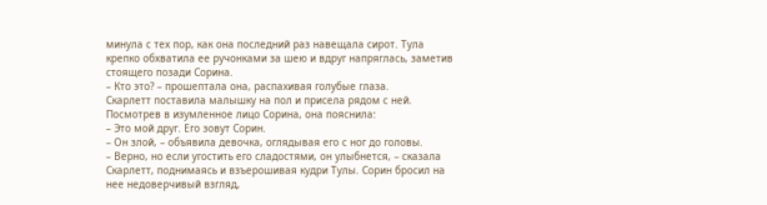минула с тех пор, как она последний раз навещала сирот. Тула крепко обхватила ее ручонками за шею и вдруг напряглась, заметив стоящего позади Сорина.
– Кто это? – прошептала она, распахивая голубые глаза.
Скарлетт поставила малышку на пол и присела рядом с ней. Посмотрев в изумленное лицо Сорина, она пояснила:
– Это мой друг. Его зовут Сорин.
– Он злой, – объявила девочка, оглядывая его с ног до головы.
– Верно, но если угостить его сладостями, он улыбнется, – сказала Скарлетт, поднимаясь и взъерошивая кудри Тулы. Сорин бросил на нее недоверчивый взгляд,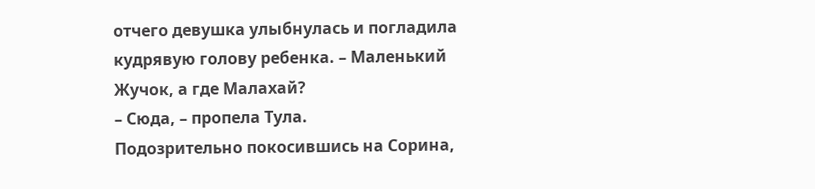отчего девушка улыбнулась и погладила кудрявую голову ребенка. – Маленький Жучок, а где Малахай?
– Сюда, – пропела Тула.
Подозрительно покосившись на Сорина,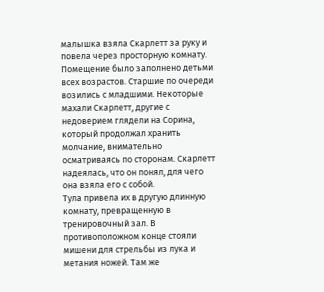малышка взяла Скарлетт за руку и повела через просторную комнату. Помещение было заполнено детьми всех возрастов. Старшие по очереди возились с младшими. Некоторые махали Скарлетт, другие с недоверием глядели на Сорина, который продолжал хранить молчание, внимательно осматриваясь по сторонам. Скарлетт надеялась, что он понял, для чего она взяла его с собой.
Тула привела их в другую длинную комнату, превращенную в тренировочный зал. В противоположном конце стояли мишени для стрельбы из лука и метания ножей. Там же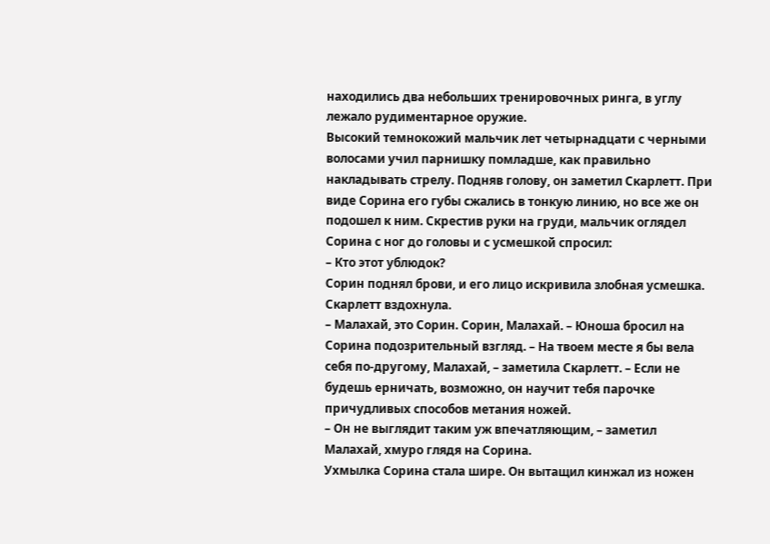находились два небольших тренировочных ринга, в углу лежало рудиментарное оружие.
Высокий темнокожий мальчик лет четырнадцати с черными волосами учил парнишку помладше, как правильно накладывать стрелу. Подняв голову, он заметил Скарлетт. При виде Сорина его губы сжались в тонкую линию, но все же он подошел к ним. Скрестив руки на груди, мальчик оглядел Сорина с ног до головы и с усмешкой спросил:
– Кто этот ублюдок?
Сорин поднял брови, и его лицо искривила злобная усмешка. Скарлетт вздохнула.
– Малахай, это Сорин. Сорин, Малахай. – Юноша бросил на Сорина подозрительный взгляд. – На твоем месте я бы вела себя по-другому, Малахай, – заметила Скарлетт. – Если не будешь ерничать, возможно, он научит тебя парочке причудливых способов метания ножей.
– Он не выглядит таким уж впечатляющим, – заметил Малахай, хмуро глядя на Сорина.
Ухмылка Сорина стала шире. Он вытащил кинжал из ножен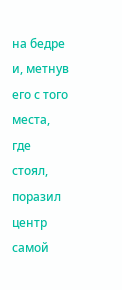на бедре и, метнув его с того места, где стоял, поразил центр самой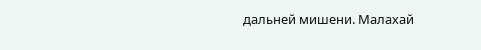дальней мишени. Малахай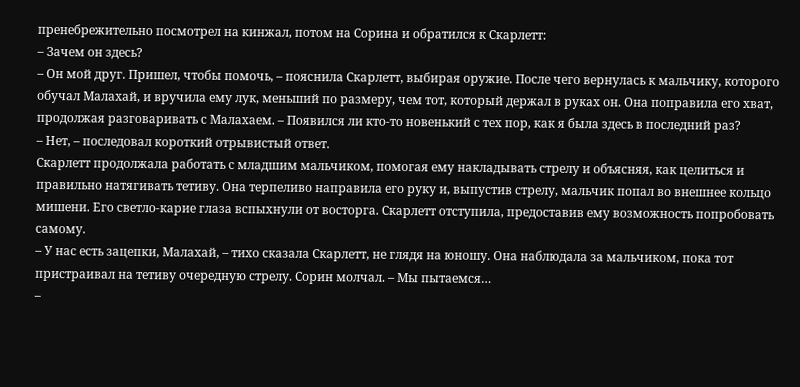пренебрежительно посмотрел на кинжал, потом на Сорина и обратился к Скарлетт:
– Зачем он здесь?
– Он мой друг. Пришел, чтобы помочь, – пояснила Скарлетт, выбирая оружие. После чего вернулась к мальчику, которого обучал Малахай, и вручила ему лук, меньший по размеру, чем тот, который держал в руках он. Она поправила его хват, продолжая разговаривать с Малахаем. – Появился ли кто-то новенький с тех пор, как я была здесь в последний раз?
– Нет, – последовал короткий отрывистый ответ.
Скарлетт продолжала работать с младшим мальчиком, помогая ему накладывать стрелу и объясняя, как целиться и правильно натягивать тетиву. Она терпеливо направила его руку и, выпустив стрелу, мальчик попал во внешнее кольцо мишени. Его светло-карие глаза вспыхнули от восторга. Скарлетт отступила, предоставив ему возможность попробовать самому.
– У нас есть зацепки, Малахай, – тихо сказала Скарлетт, не глядя на юношу. Она наблюдала за мальчиком, пока тот пристраивал на тетиву очередную стрелу. Сорин молчал. – Мы пытаемся…
–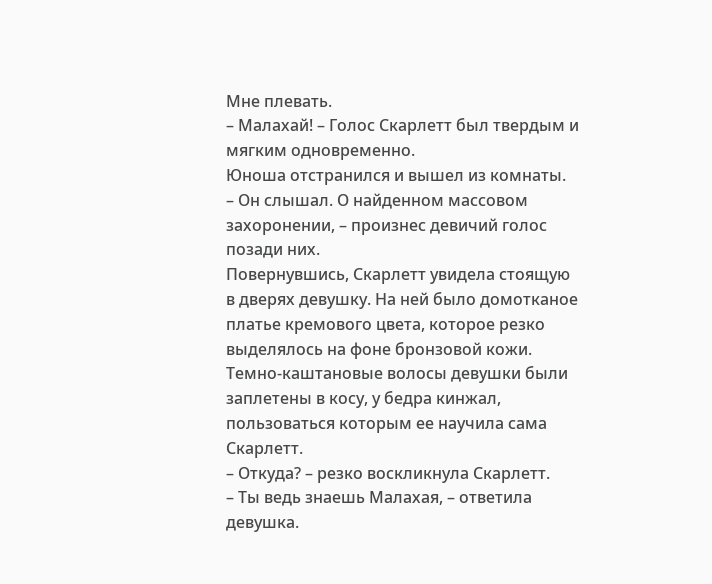Мне плевать.
– Малахай! – Голос Скарлетт был твердым и мягким одновременно.
Юноша отстранился и вышел из комнаты.
– Он слышал. О найденном массовом захоронении, – произнес девичий голос позади них.
Повернувшись, Скарлетт увидела стоящую в дверях девушку. На ней было домотканое платье кремового цвета, которое резко выделялось на фоне бронзовой кожи. Темно-каштановые волосы девушки были заплетены в косу, у бедра кинжал, пользоваться которым ее научила сама Скарлетт.
– Откуда? – резко воскликнула Скарлетт.
– Ты ведь знаешь Малахая, – ответила девушка.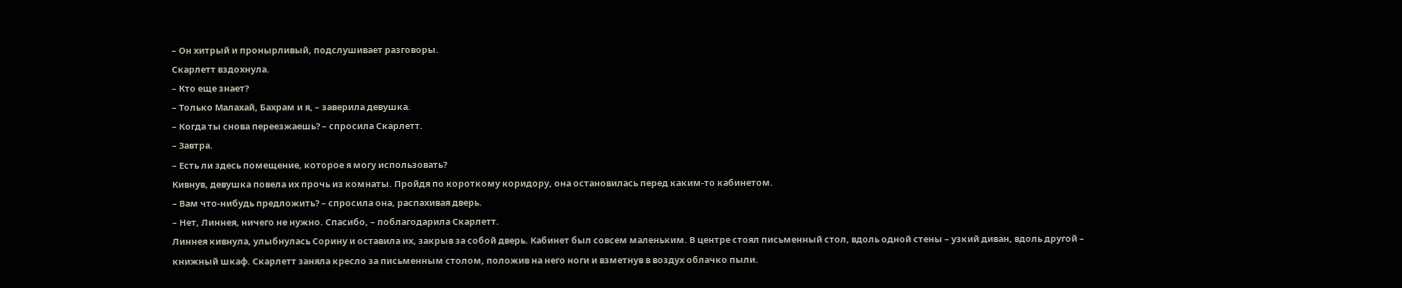– Он хитрый и пронырливый, подслушивает разговоры.
Скарлетт вздохнула.
– Кто еще знает?
– Только Малахай, Бахрам и я, – заверила девушка.
– Когда ты снова переезжаешь? – спросила Скарлетт.
– Завтра.
– Есть ли здесь помещение, которое я могу использовать?
Кивнув, девушка повела их прочь из комнаты. Пройдя по короткому коридору, она остановилась перед каким-то кабинетом.
– Вам что-нибудь предложить? – спросила она, распахивая дверь.
– Нет, Линнея, ничего не нужно. Спасибо, – поблагодарила Скарлетт.
Линнея кивнула, улыбнулась Сорину и оставила их, закрыв за собой дверь. Кабинет был совсем маленьким. В центре стоял письменный стол, вдоль одной стены – узкий диван, вдоль другой – книжный шкаф. Скарлетт заняла кресло за письменным столом, положив на него ноги и взметнув в воздух облачко пыли.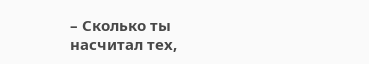– Сколько ты насчитал тех,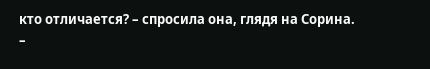кто отличается? – спросила она, глядя на Сорина.
–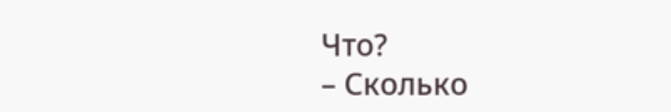Что?
– Сколько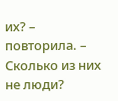их? – повторила. – Сколько из них не люди?